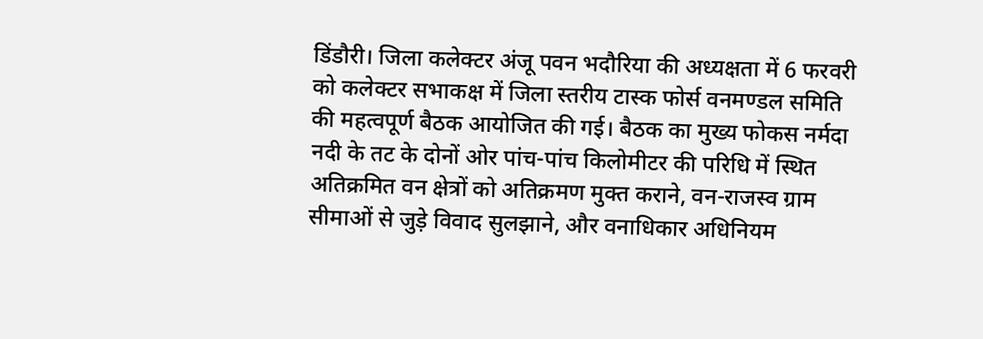डिंडौरी। जिला कलेक्टर अंजू पवन भदौरिया की अध्यक्षता में 6 फरवरी को कलेक्टर सभाकक्ष में जिला स्तरीय टास्क फोर्स वनमण्डल समिति की महत्वपूर्ण बैठक आयोजित की गई। बैठक का मुख्य फोकस नर्मदा नदी के तट के दोनों ओर पांच-पांच किलोमीटर की परिधि में स्थित अतिक्रमित वन क्षेत्रों को अतिक्रमण मुक्त कराने, वन-राजस्व ग्राम सीमाओं से जुड़े विवाद सुलझाने, और वनाधिकार अधिनियम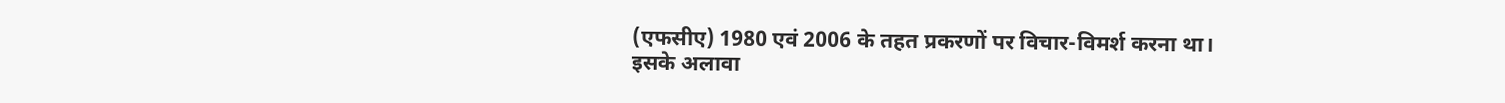(एफसीए) 1980 एवं 2006 के तहत प्रकरणों पर विचार-विमर्श करना था।
इसके अलावा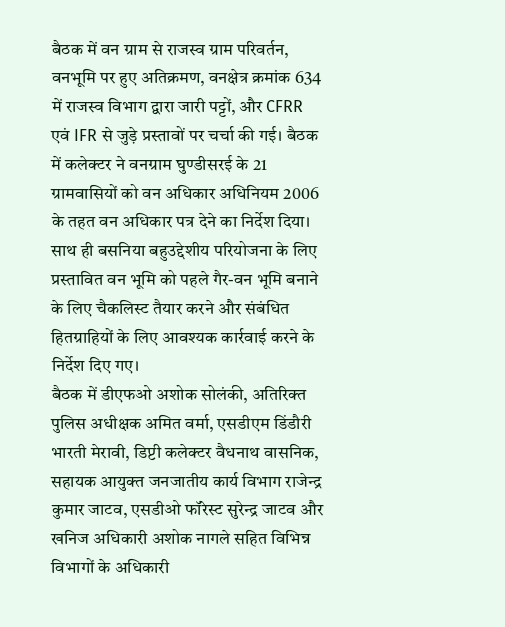बैठक में वन ग्राम से राजस्व ग्राम परिवर्तन, वनभूमि पर हुए अतिक्रमण, वनक्षेत्र क्रमांक 634 में राजस्व विभाग द्वारा जारी पट्टों, और CFRR एवं IFR से जुड़े प्रस्तावों पर चर्चा की गई। बैठक में कलेक्टर ने वनग्राम घुण्डीसरई के 21 ग्रामवासियों को वन अधिकार अधिनियम 2006 के तहत वन अधिकार पत्र देने का निर्देश दिया। साथ ही बसनिया बहुउद्देशीय परियोजना के लिए प्रस्तावित वन भूमि को पहले गैर-वन भूमि बनाने के लिए चैकलिस्ट तैयार करने और संबंधित हितग्राहियों के लिए आवश्यक कार्रवाई करने के निर्देश दिए गए।
बैठक में डीएफओ अशोक सोलंकी, अतिरिक्त पुलिस अधीक्षक अमित वर्मा, एसडीएम डिंडौरी भारती मेरावी, डिप्टी कलेक्टर वैधनाथ वासनिक, सहायक आयुक्त जनजातीय कार्य विभाग राजेन्द्र कुमार जाटव, एसडीओ फॉरेस्ट सुरेन्द्र जाटव और खनिज अधिकारी अशोक नागले सहित विभिन्न विभागों के अधिकारी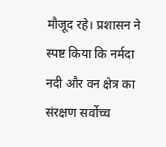मौजूद रहे। प्रशासन ने स्पष्ट किया कि नर्मदा नदी और वन क्षेत्र का संरक्षण सर्वोच्च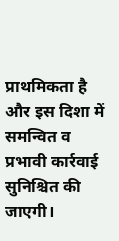प्राथमिकता है और इस दिशा में समन्वित व प्रभावी कार्रवाई सुनिश्चित की जाएगी।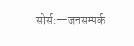सोर्स:—जनसम्पर्क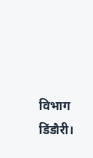विभाग डिंडौरी।